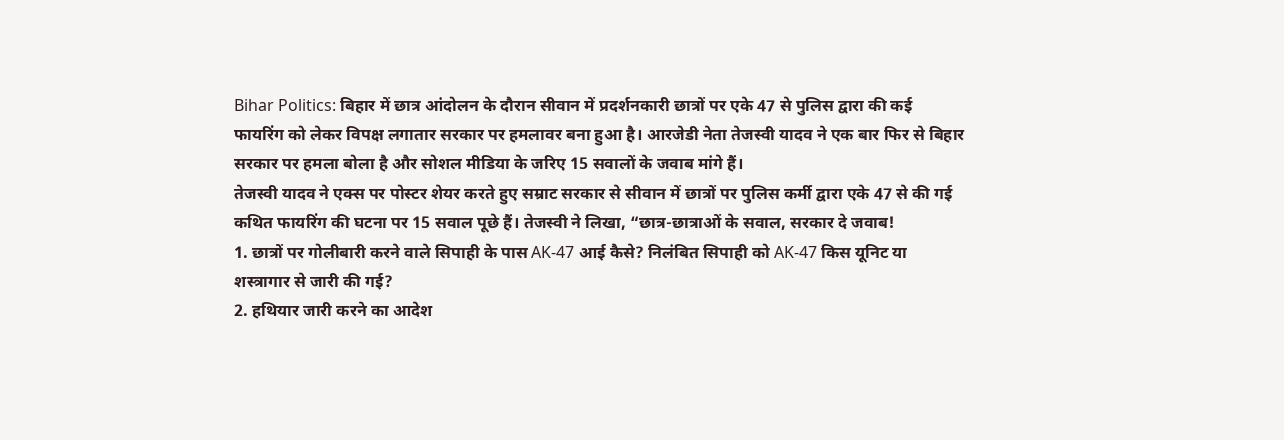Bihar Politics: बिहार में छात्र आंदोलन के दौरान सीवान में प्रदर्शनकारी छात्रों पर एके 47 से पुलिस द्वारा की कई फायरिंग को लेकर विपक्ष लगातार सरकार पर हमलावर बना हुआ है। आरजेडी नेता तेजस्वी यादव ने एक बार फिर से बिहार सरकार पर हमला बोला है और सोशल मीडिया के जरिए 15 सवालों के जवाब मांगे हैं।
तेजस्वी यादव ने एक्स पर पोस्टर शेयर करते हुए सम्राट सरकार से सीवान में छात्रों पर पुलिस कर्मी द्वारा एके 47 से की गई कथित फायरिंग की घटना पर 15 सवाल पूछे हैं। तेजस्वी ने लिखा, “छात्र-छात्राओं के सवाल, सरकार दे जवाब!
1. छात्रों पर गोलीबारी करने वाले सिपाही के पास AK-47 आई कैसे? निलंबित सिपाही को AK-47 किस यूनिट या शस्त्रागार से जारी की गई?
2. हथियार जारी करने का आदेश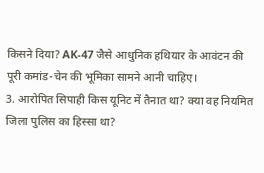किसने दिया? AK-47 जैसे आधुनिक हथियार के आवंटन की पूरी कमांड-चेन की भूमिका सामने आनी चाहिए।
3. आरोपित सिपाही किस यूनिट में तैनात था? क्या वह नियमित जिला पुलिस का हिस्सा था?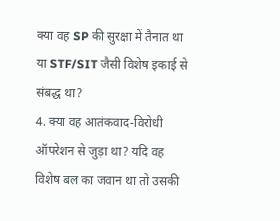क्या वह SP की सुरक्षा में तैनात था या STF/SIT जैसी विशेष इकाई से संबद्ध था?
4. क्या वह आतंकवाद-विरोधी ऑपरेशन से जुड़ा था? यदि वह विशेष बल का जवान था तो उसकी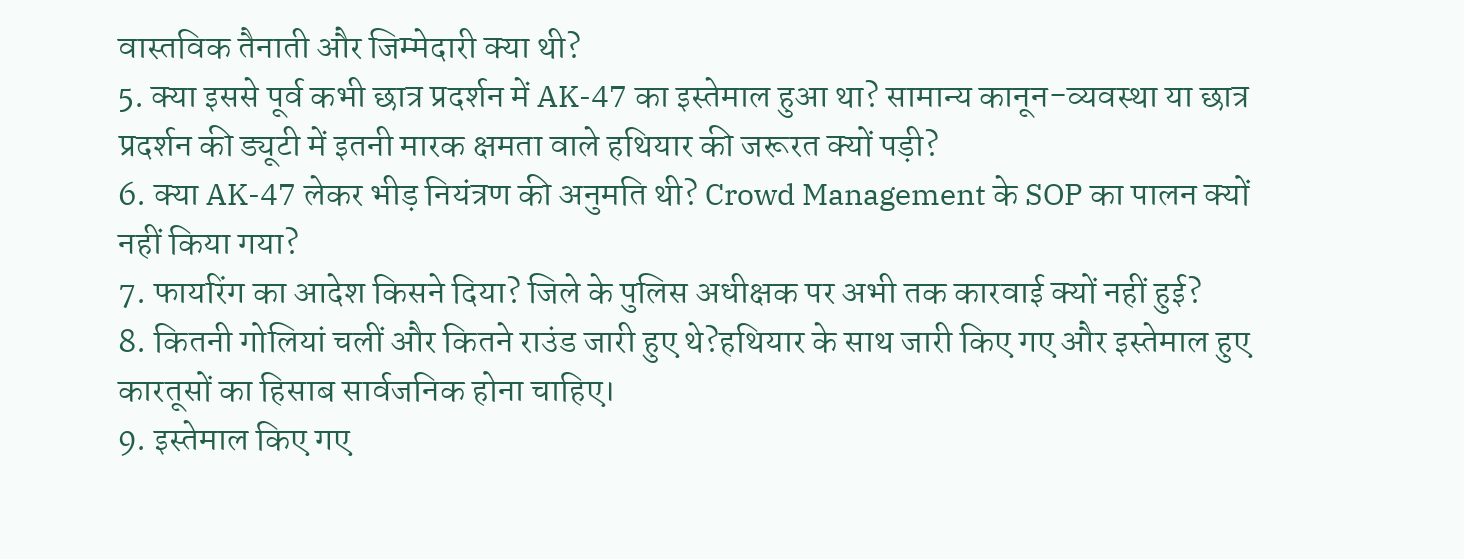वास्तविक तैनाती और जिम्मेदारी क्या थी?
5. क्या इससे पूर्व कभी छात्र प्रदर्शन में AK-47 का इस्तेमाल हुआ था? सामान्य कानून-व्यवस्था या छात्र प्रदर्शन की ड्यूटी में इतनी मारक क्षमता वाले हथियार की जरूरत क्यों पड़ी?
6. क्या AK-47 लेकर भीड़ नियंत्रण की अनुमति थी? Crowd Management के SOP का पालन क्यों नहीं किया गया?
7. फायरिंग का आदेश किसने दिया? जिले के पुलिस अधीक्षक पर अभी तक कारवाई क्यों नहीं हुई?
8. कितनी गोलियां चलीं और कितने राउंड जारी हुए थे?हथियार के साथ जारी किए गए और इस्तेमाल हुए कारतूसों का हिसाब सार्वजनिक होना चाहिए।
9. इस्तेमाल किए गए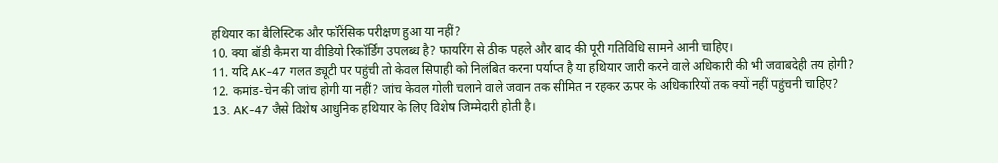हथियार का बैलिस्टिक और फॉरेंसिक परीक्षण हुआ या नहीं?
10. क्या बॉडी कैमरा या वीडियो रिकॉर्डिंग उपलब्ध है? फायरिंग से ठीक पहले और बाद की पूरी गतिविधि सामने आनी चाहिए।
11. यदि AK-47 गलत ड्यूटी पर पहुंची तो केवल सिपाही को निलंबित करना पर्याप्त है या हथियार जारी करने वाले अधिकारी की भी जवाबदेही तय होगी?
12. कमांड-चेन की जांच होगी या नहीं? जांच केवल गोली चलाने वाले जवान तक सीमित न रहकर ऊपर के अधिकारियों तक क्यों नहीं पहुंचनी चाहिए?
13. AK-47 जैसे विशेष आधुनिक हथियार के लिए विशेष जिम्मेदारी होती है।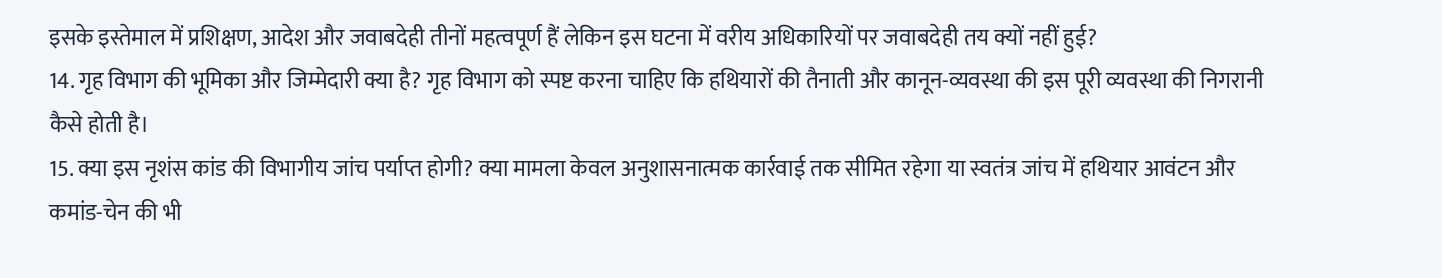इसके इस्तेमाल में प्रशिक्षण, आदेश और जवाबदेही तीनों महत्वपूर्ण हैं लेकिन इस घटना में वरीय अधिकारियों पर जवाबदेही तय क्यों नहीं हुई?
14. गृह विभाग की भूमिका और जिम्मेदारी क्या है? गृह विभाग को स्पष्ट करना चाहिए कि हथियारों की तैनाती और कानून-व्यवस्था की इस पूरी व्यवस्था की निगरानी कैसे होती है।
15. क्या इस नृशंस कांड की विभागीय जांच पर्याप्त होगी? क्या मामला केवल अनुशासनात्मक कार्रवाई तक सीमित रहेगा या स्वतंत्र जांच में हथियार आवंटन और कमांड-चेन की भी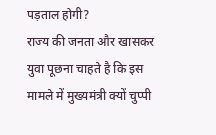पड़ताल होगी?
राज्य की जनता और खासकर युवा पूछना चाहते है कि इस मामले में मुख्यमंत्री क्यों चुप्पी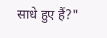साधे हुए हैं?"